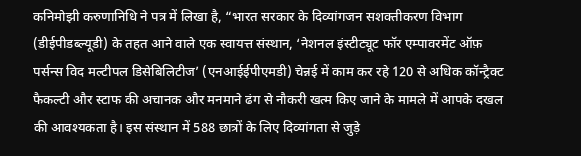कनिमोझी करुणानिधि ने पत्र में लिखा है, “भारत सरकार के दिव्यांगजन सशक्तीकरण विभाग (डीईपीडब्ल्यूडी) के तहत आने वाले एक स्वायत्त संस्थान, ‘नेशनल इंस्टीट्यूट फॉर एम्पावरमेंट ऑफ़ पर्सन्स विद मल्टीपल डिसेबिलिटीज’ (एनआईईपीएमडी) चेन्नई में काम कर रहे 120 से अधिक कॉन्ट्रैक्ट फैकल्टी और स्टाफ की अचानक और मनमाने ढंग से नौकरी खत्म किए जाने के मामले में आपके दखल की आवश्यकता है। इस संस्थान में 588 छात्रों के लिए दिव्यांगता से जुड़े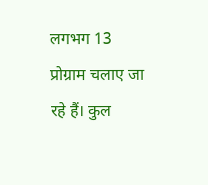लगभग 13 प्रोग्राम चलाए जा रहे हैं। कुल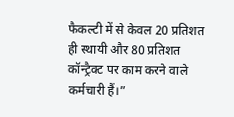फैकल्टी में से केवल 20 प्रतिशत ही स्थायी और 80 प्रतिशत कॉन्ट्रैक्ट पर काम करने वाले कर्मचारी हैं।”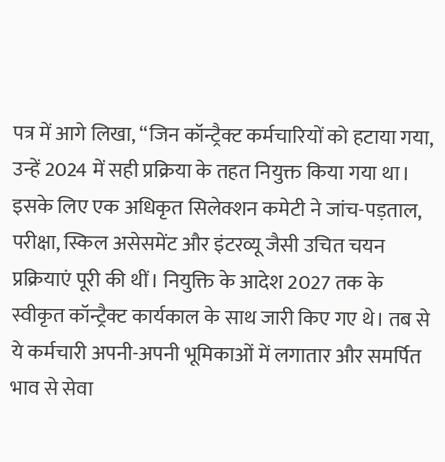पत्र में आगे लिखा, “जिन कॉन्ट्रैक्ट कर्मचारियों को हटाया गया, उन्हें 2024 में सही प्रक्रिया के तहत नियुक्त किया गया था। इसके लिए एक अधिकृत सिलेक्शन कमेटी ने जांच-पड़ताल, परीक्षा, स्किल असेसमेंट और इंटरव्यू जैसी उचित चयन प्रक्रियाएं पूरी की थीं। नियुक्ति के आदेश 2027 तक के स्वीकृत कॉन्ट्रैक्ट कार्यकाल के साथ जारी किए गए थे। तब से ये कर्मचारी अपनी-अपनी भूमिकाओं में लगातार और समर्पित भाव से सेवा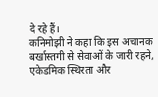दे रहे हैं।
कनिमोझी ने कहा कि इस अचानक बर्खास्तगी से सेवाओं के जारी रहने, एकेडमिक स्थिरता और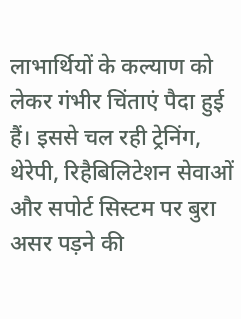लाभार्थियों के कल्याण को लेकर गंभीर चिंताएं पैदा हुई हैं। इससे चल रही ट्रेनिंग, थेरेपी, रिहैबिलिटेशन सेवाओं और सपोर्ट सिस्टम पर बुरा असर पड़ने की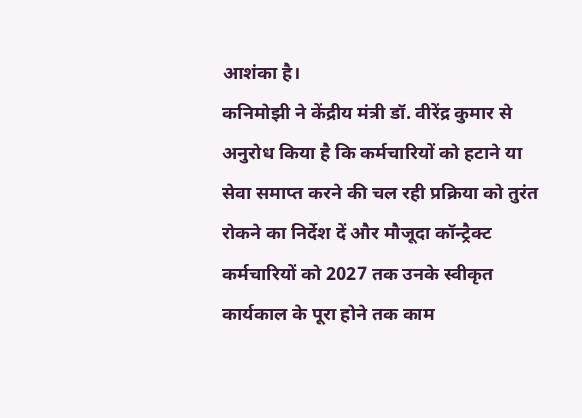आशंका है।
कनिमोझी ने केंद्रीय मंत्री डॉ. वीरेंद्र कुमार से अनुरोध किया है कि कर्मचारियों को हटाने या सेवा समाप्त करने की चल रही प्रक्रिया को तुरंत रोकने का निर्देश दें और मौजूदा कॉन्ट्रैक्ट कर्मचारियों को 2027 तक उनके स्वीकृत कार्यकाल के पूरा होने तक काम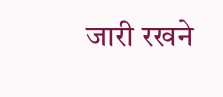जारी रखने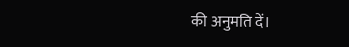की अनुमति दें।